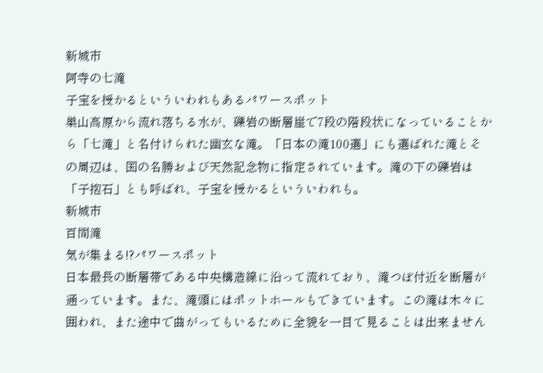新城市
阿寺の七滝
子宝を授かるといういわれもあるパワースポット
巣山高原から流れ落ちる水が、礫岩の断層崖で7段の階段状になっていることから「七滝」と名付けられた幽玄な滝。「日本の滝100選」にも選ばれた滝とその周辺は、国の名勝および天然記念物に指定されています。滝の下の礫岩は「子抱石」とも呼ばれ、子宝を授かるといういわれも。
新城市
百間滝
気が集まる!?パワースポット
日本最長の断層帯である中央構造線に沿って流れており、滝つぼ付近を断層が通っています。また、滝頭にはポットホールもできています。この滝は木々に囲われ、また途中で曲がってもいるために全貌を一目で見ることは出来ません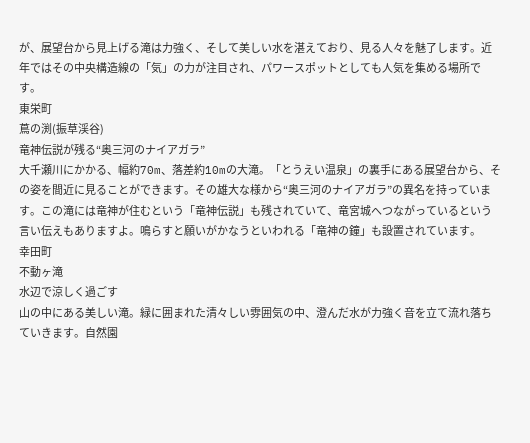が、展望台から見上げる滝は力強く、そして美しい水を湛えており、見る人々を魅了します。近年ではその中央構造線の「気」の力が注目され、パワースポットとしても人気を集める場所です。
東栄町
蔦の渕(振草渓谷)
竜神伝説が残る“奥三河のナイアガラ”
大千瀬川にかかる、幅約70m、落差約10mの大滝。「とうえい温泉」の裏手にある展望台から、その姿を間近に見ることができます。その雄大な様から“奥三河のナイアガラ”の異名を持っています。この滝には竜神が住むという「竜神伝説」も残されていて、竜宮城へつながっているという言い伝えもありますよ。鳴らすと願いがかなうといわれる「竜神の鐘」も設置されています。
幸田町
不動ヶ滝
水辺で涼しく過ごす
山の中にある美しい滝。緑に囲まれた清々しい雰囲気の中、澄んだ水が力強く音を立て流れ落ちていきます。自然園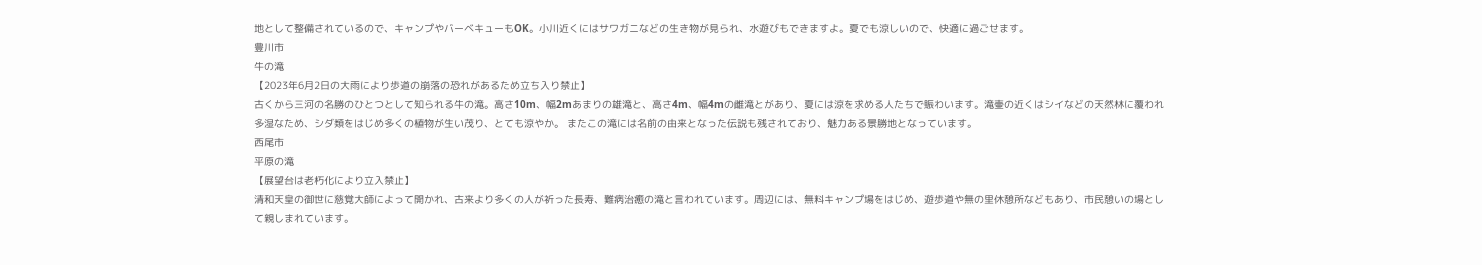地として整備されているので、キャンプやバーベキューもOK。小川近くにはサワガニなどの生き物が見られ、水遊びもできますよ。夏でも涼しいので、快適に過ごせます。
豊川市
牛の滝
【2023年6月2日の大雨により歩道の崩落の恐れがあるため立ち入り禁止】
古くから三河の名勝のひとつとして知られる牛の滝。高さ10m、幅2mあまりの雄滝と、高さ4m、幅4mの雌滝とがあり、夏には涼を求める人たちで賑わいます。滝壷の近くはシイなどの天然林に覆われ多湿なため、シダ類をはじめ多くの植物が生い茂り、とても涼やか。 またこの滝には名前の由来となった伝説も残されており、魅力ある景勝地となっています。
西尾市
平原の滝
【展望台は老朽化により立入禁止】
清和天皇の御世に慈覚大師によって開かれ、古来より多くの人が祈った長寿、難病治癒の滝と言われています。周辺には、無料キャンプ場をはじめ、遊歩道や無の里休憩所などもあり、市民憩いの場として親しまれています。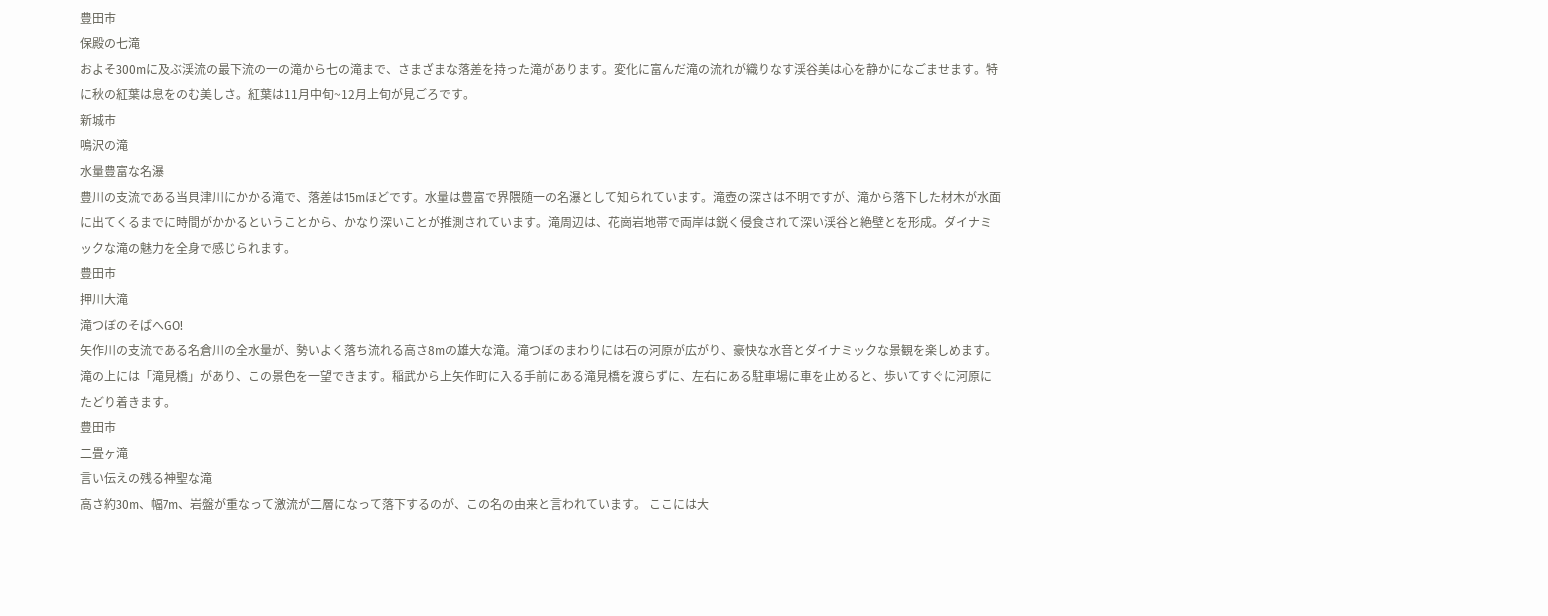豊田市
保殿の七滝
およそ300mに及ぶ渓流の最下流の一の滝から七の滝まで、さまざまな落差を持った滝があります。変化に富んだ滝の流れが織りなす渓谷美は心を静かになごませます。特に秋の紅葉は息をのむ美しさ。紅葉は11月中旬~12月上旬が見ごろです。
新城市
鳴沢の滝
水量豊富な名瀑
豊川の支流である当貝津川にかかる滝で、落差は15mほどです。水量は豊富で界隈随一の名瀑として知られています。滝壺の深さは不明ですが、滝から落下した材木が水面に出てくるまでに時間がかかるということから、かなり深いことが推測されています。滝周辺は、花崗岩地帯で両岸は鋭く侵食されて深い渓谷と絶壁とを形成。ダイナミックな滝の魅力を全身で感じられます。
豊田市
押川大滝
滝つぼのそばへGO!
矢作川の支流である名倉川の全水量が、勢いよく落ち流れる高さ8mの雄大な滝。滝つぼのまわりには石の河原が広がり、豪快な水音とダイナミックな景観を楽しめます。滝の上には「滝見橋」があり、この景色を一望できます。稲武から上矢作町に入る手前にある滝見橋を渡らずに、左右にある駐車場に車を止めると、歩いてすぐに河原にたどり着きます。
豊田市
二畳ヶ滝
言い伝えの残る神聖な滝
高さ約30m、幅7m、岩盤が重なって激流が二層になって落下するのが、この名の由来と言われています。 ここには大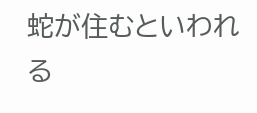蛇が住むといわれる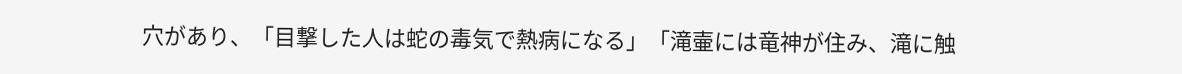穴があり、「目撃した人は蛇の毒気で熱病になる」「滝壷には竜神が住み、滝に触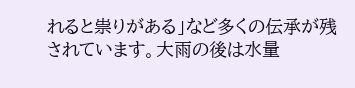れると祟りがある」など多くの伝承が残されています。大雨の後は水量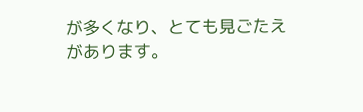が多くなり、とても見ごたえがあります。